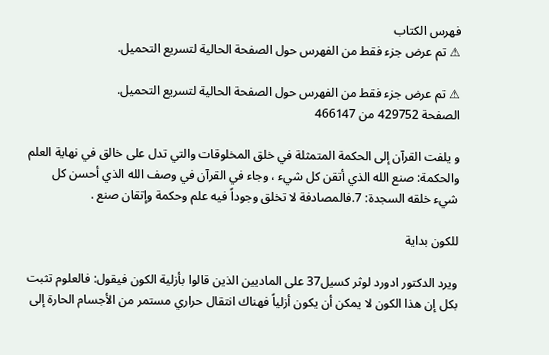فهرس الكتاب
⚠ تم عرض جزء فقط من الفهرس حول الصفحة الحالية لتسريع التحميل.

⚠ تم عرض جزء فقط من الفهرس حول الصفحة الحالية لتسريع التحميل.
الصفحة 429752 من 466147

و يلفت القرآن إلى الحكمة المتمثلة في خلق المخلوقات والتي تدل على خالق في نهاية العلم والحكمة: صنع الله الذي أتقن كل شيء ، وجاء في القرآن في وصف الله الذي أحسن كل شيء خلقه السجدة: 7.فالمصادفة لا تخلق وجوداً فيه علم وحكمة وإتقان صنع .

للكون بداية

ويرد الدكتور ادورد لوثر كسيل37 على الماديين الذين قالوا بأزلية الكون فيقول: فالعلوم تثبت بكل إن هذا الكون لا يمكن أن يكون أزلياً فهناك انتقال حراري مستمر من الأجسام الحارة إلى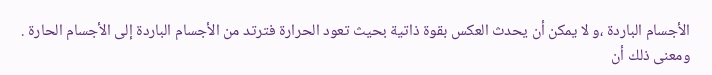الأجسام الباردة ،و لا يمكن أن يحدث العكس بقوة ذاتية بحيث تعود الحرارة فترتد من الأجسام الباردة إلى الأجسام الحارة . ومعنى ذلك أن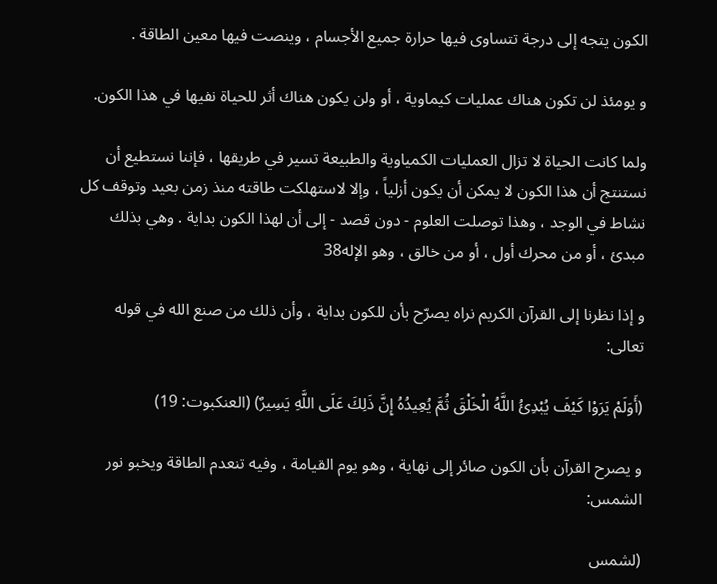الكون يتجه إلى درجة تتساوى فيها حرارة جميع الأجسام ، وينصت فيها معين الطاقة .

و يومئذ لن تكون هناك عمليات كيماوية ، أو ولن يكون هناك أثر للحياة نفيها في هذا الكون.

ولما كانت الحياة لا تزال العمليات الكمياوية والطبيعة تسير في طريقها ، فإننا نستطيع أن نستنتج أن هذا الكون لا يمكن أن يكون أزلياً ، وإلا لاستهلكت طاقته منذ زمن بعيد وتوقف كل نشاط في الوجد ، وهذا توصلت العلوم - دون قصد - إلى أن لهذا الكون بداية . وهي بذلك مبدئ ، أو من محرك أول ، أو من خالق ، وهو الإله38

و إذا نظرنا إلى القرآن الكريم نراه يصرّح بأن للكون بداية ، وأن ذلك من صنع الله في قوله تعالى:

(أَوَلَمْ يَرَوْا كَيْفَ يُبْدِئُ اللَّهُ الْخَلْقَ ثُمَّ يُعِيدُهُ إِنَّ ذَلِكَ عَلَى اللَّهِ يَسِيرٌ) (العنكبوت: 19)

و يصرح القرآن بأن الكون صائر إلى نهاية ، وهو يوم القيامة ، وفيه تنعدم الطاقة ويخبو نور الشمس:

(لشمس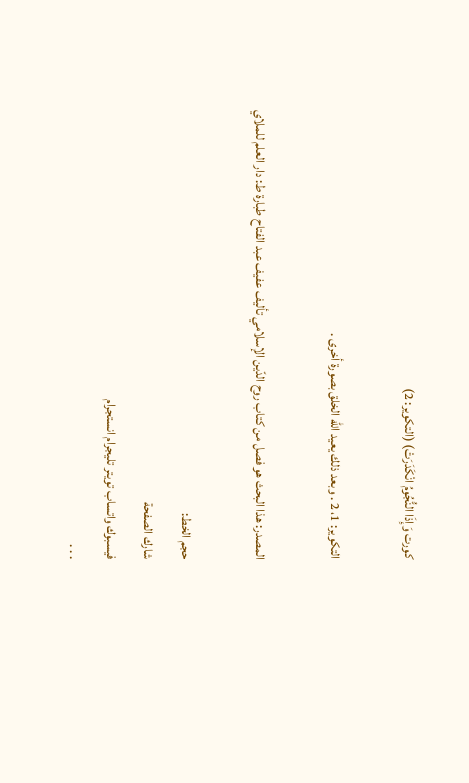كورت وَإِذَا النُّجُومُ انْكَدَرَتْ) (التكوير: 2)

التكوير: 1، 2 . وبعد ذلك يعيد الله الخلق بصورة أخرى .

المصدر: هذا البحث هو فصل من كتاب روح الدّين الإسلامي تأليف عفيف عبد الفتاح طبارة ط: دار العلم للملاي

حجم الخط:
شارك الصفحة
فيسبوك واتساب تويتر تليجرام انستجرام
. . .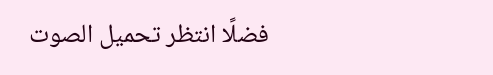فضلًا انتظر تحميل الصوت